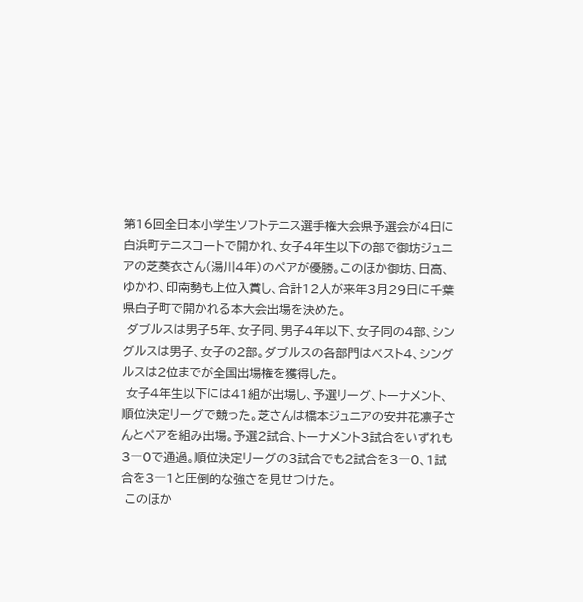第16回全日本小学生ソフトテニス選手権大会県予選会が4日に白浜町テニスコートで開かれ、女子4年生以下の部で御坊ジュニアの芝葵衣さん(湯川4年)のペアが優勝。このほか御坊、日高、ゆかわ、印南勢も上位入賞し、合計12人が来年3月29日に千葉県白子町で開かれる本大会出場を決めた。
 ダブルスは男子5年、女子同、男子4年以下、女子同の4部、シングルスは男子、女子の2部。ダブルスの各部門はベスト4、シングルスは2位までが全国出場権を獲得した。
 女子4年生以下には41組が出場し、予選リーグ、トーナメント、順位決定リーグで競った。芝さんは橋本ジュニアの安井花凛子さんとペアを組み出場。予選2試合、トーナメント3試合をいずれも3―0で通過。順位決定リーグの3試合でも2試合を3―0、1試合を3―1と圧倒的な強さを見せつけた。
 このほか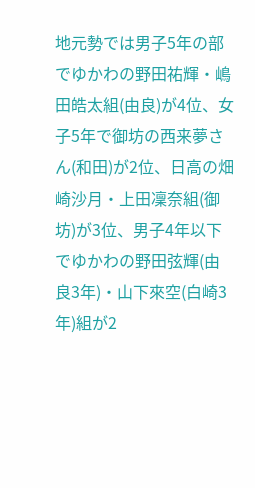地元勢では男子5年の部でゆかわの野田祐輝・嶋田皓太組(由良)が4位、女子5年で御坊の西来夢さん(和田)が2位、日高の畑崎沙月・上田凜奈組(御坊)が3位、男子4年以下でゆかわの野田弦輝(由良3年)・山下來空(白崎3年)組が2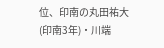位、印南の丸田祐大(印南3年)・川端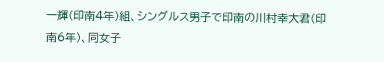一輝(印南4年)組、シングルス男子で印南の川村幸大君(印南6年)、同女子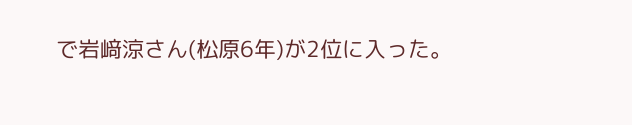で岩﨑涼さん(松原6年)が2位に入った。